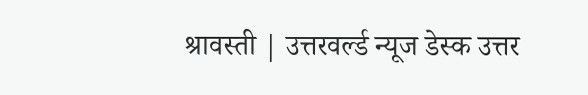श्रावस्ती | उत्तरवर्ल्ड न्यूज डेस्क उत्तर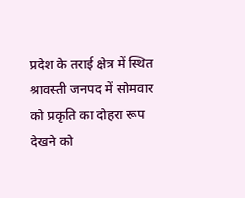प्रदेश के तराई क्षेत्र में स्थित श्रावस्ती जनपद में सोमवार को प्रकृति का दोहरा रूप देखने को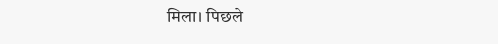मिला। पिछले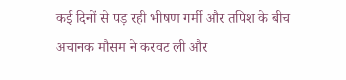कई दिनों से पड़ रही भीषण गर्मी और तपिश के बीच अचानक मौसम ने करवट ली और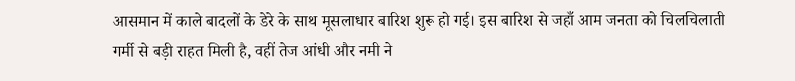आसमान में काले बादलों के डेरे के साथ मूसलाधार बारिश शुरू हो गई। इस बारिश से जहाँ आम जनता को चिलचिलाती गर्मी से बड़ी राहत मिली है, वहीं तेज आंधी और नमी ने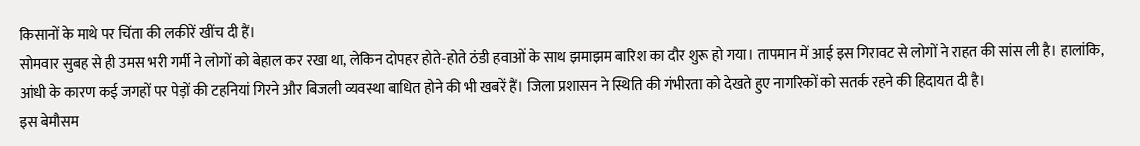किसानों के माथे पर चिंता की लकीरें खींच दी हैं।
सोमवार सुबह से ही उमस भरी गर्मी ने लोगों को बेहाल कर रखा था, लेकिन दोपहर होते-होते ठंडी हवाओं के साथ झमाझम बारिश का दौर शुरू हो गया। तापमान में आई इस गिरावट से लोगों ने राहत की सांस ली है। हालांकि, आंधी के कारण कई जगहों पर पेड़ों की टहनियां गिरने और बिजली व्यवस्था बाधित होने की भी खबरें हैं। जिला प्रशासन ने स्थिति की गंभीरता को देखते हुए नागरिकों को सतर्क रहने की हिदायत दी है।
इस बेमौसम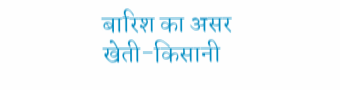बारिश का असर खेती-किसानी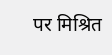पर मिश्रित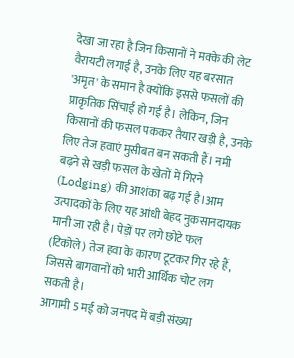देखा जा रहा है जिन किसानों ने मक्के की लेट वैरायटी लगाई है, उनके लिए यह बरसात 'अमृत' के समान है क्योंकि इससे फसलों की प्राकृतिक सिंचाई हो गई है। लेकिन, जिन किसानों की फसल पककर तैयार खड़ी है, उनके लिए तेज हवाएं मुसीबत बन सकती हैं। नमी बढ़ने से खड़ी फसल के खेतों में गिरने (Lodging) की आशंका बढ़ गई है।आम उत्पादकों के लिए यह आंधी बेहद नुकसानदायक मानी जा रही है। पेड़ों पर लगे छोटे फल (टिकोले) तेज हवा के कारण टूटकर गिर रहे हैं, जिससे बागवानों को भारी आर्थिक चोट लग सकती है।
आगामी 5 मई को जनपद में बड़ी संख्या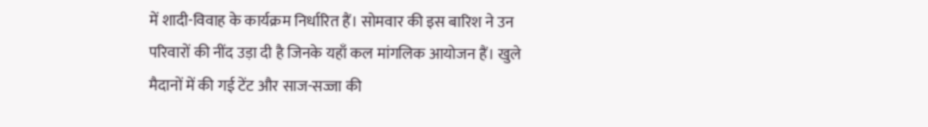में शादी-विवाह के कार्यक्रम निर्धारित हैं। सोमवार की इस बारिश ने उन परिवारों की नींद उड़ा दी है जिनके यहाँ कल मांगलिक आयोजन हैं। खुले मैदानों में की गई टेंट और साज-सज्जा की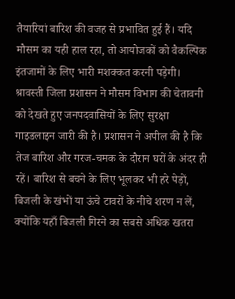तैयारियां बारिश की वजह से प्रभावित हुई हैं। यदि मौसम का यही हाल रहा, तो आयोजकों को वैकल्पिक इंतजामों के लिए भारी मशक्कत करनी पड़ेगी।
श्रावस्ती जिला प्रशासन ने मौसम विभाग की चेतावनी को देखते हुए जनपदवासियों के लिए सुरक्षा गाइडलाइन जारी की है। प्रशासन ने अपील की है कि तेज बारिश और गरज-चमक के दौरान घरों के अंदर ही रहें। बारिश से बचने के लिए भूलकर भी हरे पेड़ों, बिजली के खंभों या ऊंचे टावरों के नीचे शरण न लें, क्योंकि यहाँ बिजली गिरने का सबसे अधिक खतरा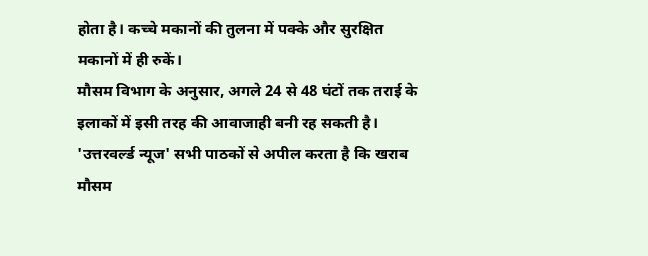होता है। कच्चे मकानों की तुलना में पक्के और सुरक्षित मकानों में ही रुकें।
मौसम विभाग के अनुसार, अगले 24 से 48 घंटों तक तराई के इलाकों में इसी तरह की आवाजाही बनी रह सकती है। 'उत्तरवर्ल्ड न्यूज' सभी पाठकों से अपील करता है कि खराब मौसम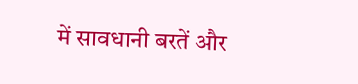में सावधानी बरतें और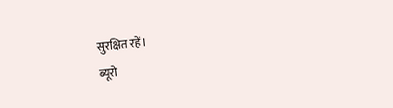सुरक्षित रहें।
ब्यूरो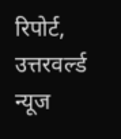रिपोर्ट, उत्तरवर्ल्ड न्यूज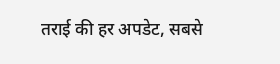तराई की हर अपडेट, सबसे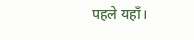पहले यहाँ।